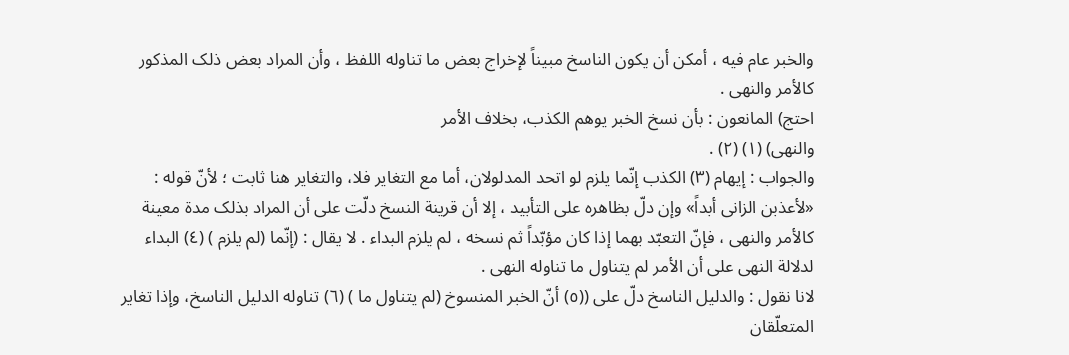والخبر عام فیه ، أمکن أن یکون الناسخ مبیناً لإخراج بعض ما تناوله اللفظ ، وأن المراد بعض ذلک المذکور کالأمر والنهی .
احتج) المانعون : بأن نسخ الخبر یوهم الکذب، بخلاف الأمر
والنهی) (۱) (۲) .
والجواب : إیهام (۳) الکذب إنّما یلزم لو اتحد المدلولان، أما مع التغایر فلا، والتغایر هنا ثابت ؛ لأنّ قوله : «لأعذبن الزانی أبداً» وإن دلّ بظاهره على التأبید ، إلا أن قرینة النسخ دلّت على أن المراد بذلک مدة معینة کالأمر والنهی ، فإنّ التعبّد بهما إذا کان مؤبّداً ثم نسخه ، لم یلزم البداء . لا یقال : (إنّما (لم یلزم ) (٤) البداء لدلالة النهی على أن الأمر لم یتناول ما تناوله النهی .
لانا نقول : والدلیل الناسخ دلّ على ((٥) أنّ الخبر المنسوخ (لم یتناول ما ) (٦) تناوله الدلیل الناسخ، وإذا تغایر المتعلّقان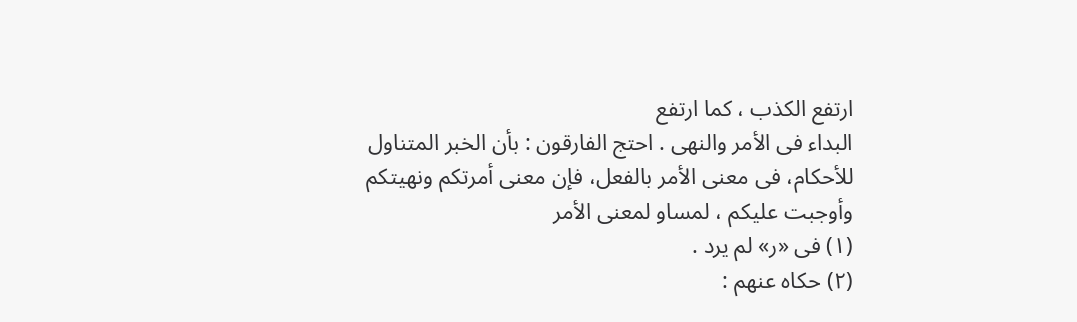ارتفع الکذب ، کما ارتفع
البداء فی الأمر والنهی . احتج الفارقون : بأن الخبر المتناول للأحکام، فی معنى الأمر بالفعل، فإن معنى أمرتکم ونهیتکم وأوجبت علیکم ، لمساو لمعنى الأمر
(۱) فی «ر» لم یرد .
(۲) حکاه عنهم :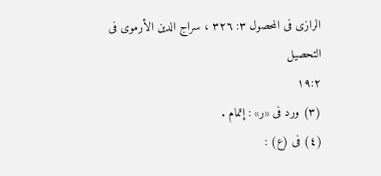الرازی فی المحصول ٣: ٣٢٦ ، سراج الدین الأرموی فی التحصیل
۱۹:۲
(۳) ورد فی «ر» : إتمام .
(٤) فی (ع) :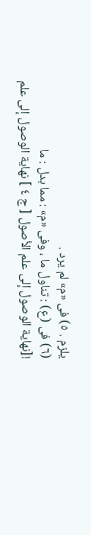یلزم . ٥) فی «م» لم یرد .
(٦) فی (ع) : تناول ما ، وفی «م» : مما بدل : ما
![نهاية الوصول إلى علم الأصول [ ج ٤ ] نهاية الوصول إلى علم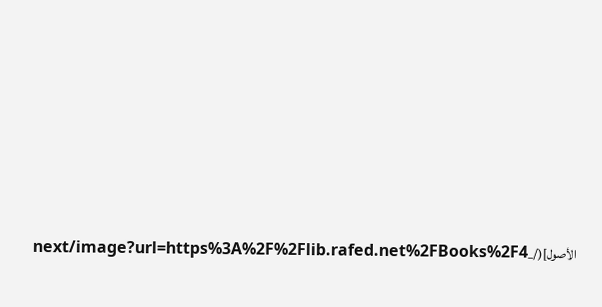الأصول](/_next/image?url=https%3A%2F%2Flib.rafed.net%2FBooks%2F4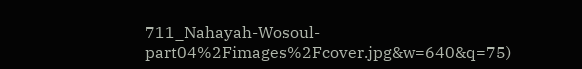711_Nahayah-Wosoul-part04%2Fimages%2Fcover.jpg&w=640&q=75)